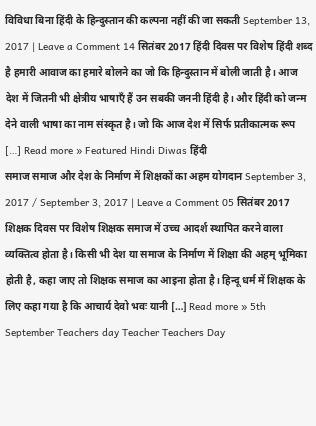विविधा बिना हिंदी के हिन्दुस्तान की कल्पना नहीं की जा सकती September 13, 2017 | Leave a Comment 14 सितंबर 2017 हिंदी दिवस पर विशेष हिंदी शब्द है हमारी आवाज का हमारे बोलने का जो कि हिन्दुस्तान में बोली जाती है। आज देश में जितनी भी क्षेत्रीय भाषाएँ हैं उन सबकी जननी हिंदी है। और हिंदी को जन्म देने वाली भाषा का नाम संस्कृत है। जो कि आज देश में सिर्फ प्रतीकात्मक रूप […] Read more » Featured Hindi Diwas हिंदी
समाज समाज और देश के निर्माण में शिक्षकों का अहम योगदान September 3, 2017 / September 3, 2017 | Leave a Comment 05 सितंबर 2017 शिक्षक दिवस पर विशेष शिक्षक समाज में उच्च आदर्श स्थापित करने वाला व्यक्तित्व होता है। किसी भी देश या समाज के निर्माण में शिक्षा की अहम् भूमिका होती है, कहा जाए तो शिक्षक समाज का आइना होता है। हिन्दू धर्म में शिक्षक के लिए कहा गया है कि आचार्य देवो भवः यानी […] Read more » 5th September Teachers day Teacher Teachers Day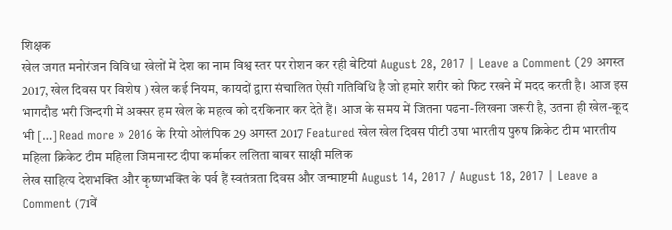शिक्षक
खेल जगत मनोरंजन विविधा खेलों में देश का नाम विश्व स्तर पर रोशन कर रही बेटियां August 28, 2017 | Leave a Comment (29 अगस्त 2017, खेल दिवस पर विशेष ) खेल कई नियम, कायदों द्वारा संचालित ऐसी गतिविधि है जो हमारे शरीर को फिट रखने में मदद करती है। आज इस भागदौड भरी जिन्दगी में अक्सर हम खेल के महत्व को दरकिनार कर देते हैं। आज के समय में जितना पढना-लिखना जरूरी है, उतना ही खेल-कूद भी […] Read more » 2016 के रियो ओलंपिक 29 अगस्त 2017 Featured खेल खेल दिवस पीटी उषा भारतीय पुरुष क्रिकेट टीम भारतीय महिला क्रिकेट टीम महिला जिमनास्ट दीपा कर्माकर ललिता बाबर साक्षी मलिक
लेख साहित्य देशभक्ति और कृष्णभक्ति के पर्व हैं स्वतंत्रता दिवस और जन्माष्टमी August 14, 2017 / August 18, 2017 | Leave a Comment (71वें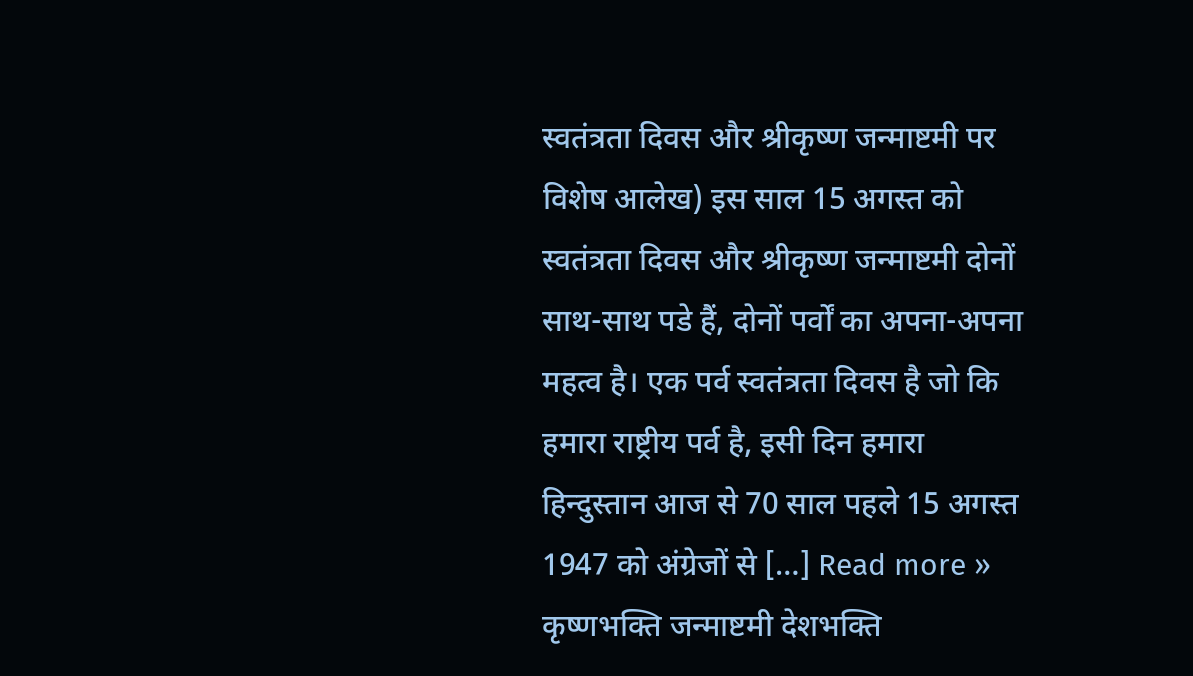स्वतंत्रता दिवस और श्रीकृष्ण जन्माष्टमी पर विशेष आलेख) इस साल 15 अगस्त को स्वतंत्रता दिवस और श्रीकृष्ण जन्माष्टमी दोनों साथ-साथ पडे हैं, दोनों पर्वों का अपना-अपना महत्व है। एक पर्व स्वतंत्रता दिवस है जो कि हमारा राष्ट्रीय पर्व है, इसी दिन हमारा हिन्दुस्तान आज से 70 साल पहले 15 अगस्त 1947 को अंग्रेजों से […] Read more » कृष्णभक्ति जन्माष्टमी देशभक्ति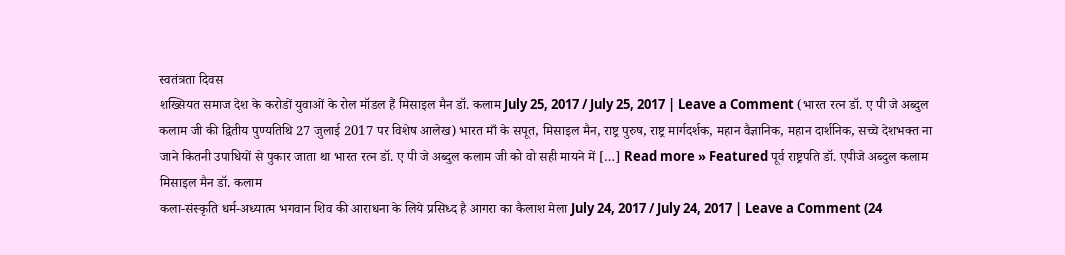स्वतंत्रता दिवस
शख्सियत समाज देश के करोडों युवाओं के रोल मॉडल हैं मिसाइल मैन डॉ. कलाम July 25, 2017 / July 25, 2017 | Leave a Comment (भारत रत्न डॉ. ए पी जे अब्दुल कलाम जी की द्वितीय पुण्यतिथि 27 जुलाई 2017 पर विशेष आलेख) भारत माँ के सपूत, मिसाइल मैन, राष्ट्र पुरुष, राष्ट्र मार्गदर्शक, महान वैज्ञानिक, महान दार्शनिक, सच्चे देशभक्त ना जाने कितनी उपाधियों से पुकार जाता था भारत रत्न डॉ. ए पी जे अब्दुल कलाम जी को वो सही मायने में […] Read more » Featured पूर्व राष्ट्रपति डॉ. एपीजे अब्दुल कलाम मिसाइल मैन डॉ. कलाम
कला-संस्कृति धर्म-अध्यात्म भगवान शिव की आराधना के लिये प्रसिध्द है आगरा का कैलाश मेला July 24, 2017 / July 24, 2017 | Leave a Comment (24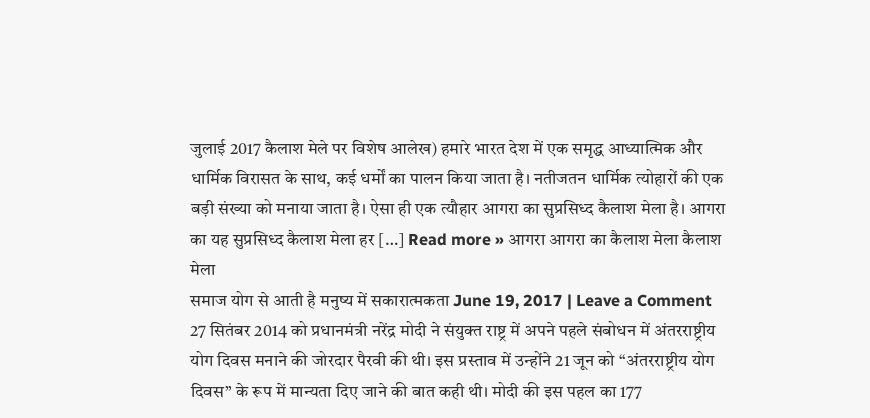जुलाई 2017 कैलाश मेले पर विशेष आलेख) हमारे भारत देश में एक समृद्ध आध्यात्मिक और धार्मिक विरासत के साथ, कई धर्मों का पालन किया जाता है। नतीजतन धार्मिक त्योहारों की एक बड़ी संख्या को मनाया जाता है। ऐसा ही एक त्यौहार आगरा का सुप्रसिध्द कैलाश मेला है। आगरा का यह सुप्रसिध्द कैलाश मेला हर […] Read more » आगरा आगरा का कैलाश मेला कैलाश मेला
समाज योग से आती है मनुष्य में सकारात्मकता June 19, 2017 | Leave a Comment 27 सितंबर 2014 को प्रधानमंत्री नरेंद्र मोदी ने संयुक्त राष्ट्र में अपने पहले संबोधन में अंतरराष्ट्रीय योग दिवस मनाने की जोरदार पैरवी की थी। इस प्रस्ताव में उन्होंने 21 जून को ‘‘अंतरराष्ट्रीय योग दिवस’’ के रूप में मान्यता दिए जाने की बात कही थी। मोदी की इस पहल का 177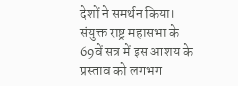देशों ने समर्थन किया। संयुक्त राष्ट्र महासभा के 69वें सत्र में इस आशय के प्रस्ताव को लगभग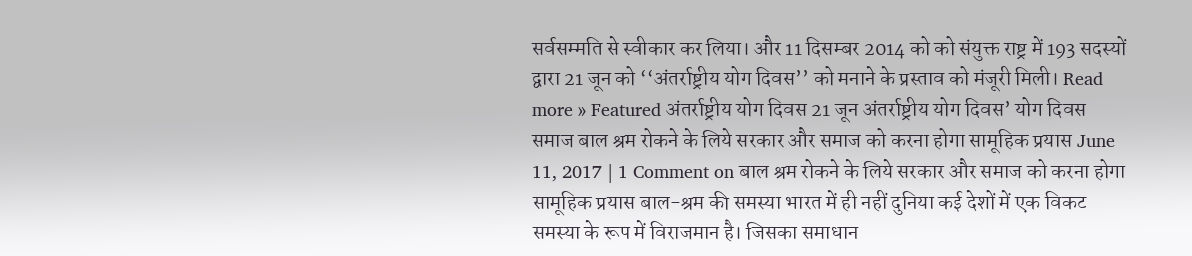सर्वसम्मति से स्वीकार कर लिया। और 11 दिसम्बर 2014 को को संयुक्त राष्ट्र में 193 सदस्यों द्वारा 21 जून को ‘‘अंतर्राष्ट्रीय योग दिवस’’ को मनाने के प्रस्ताव को मंजूरी मिली। Read more » Featured अंतर्राष्ट्रीय योग दिवस 21 जून अंतर्राष्ट्रीय योग दिवस’ योग दिवस
समाज बाल श्रम रोकने के लिये सरकार और समाज को करना होगा सामूहिक प्रयास June 11, 2017 | 1 Comment on बाल श्रम रोकने के लिये सरकार और समाज को करना होगा सामूहिक प्रयास बाल-श्रम की समस्या भारत में ही नहीं दुनिया कई देशों में एक विकट समस्या के रूप में विराजमान है। जिसका समाधान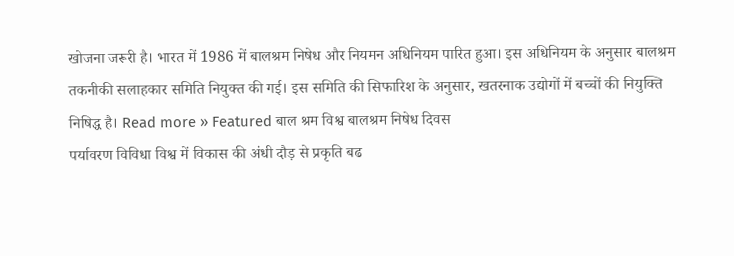खोजना जरूरी है। भारत में 1986 में बालश्रम निषेध और नियमन अधिनियम पारित हुआ। इस अधिनियम के अनुसार बालश्रम तकनीकी सलाहकार समिति नियुक्त की गई। इस समिति की सिफारिश के अनुसार, खतरनाक उद्योगों में बच्चों की नियुक्ति निषिद्ध है। Read more » Featured बाल श्रम विश्व बालश्रम निषेध दिवस
पर्यावरण विविधा विश्व में विकास की अंधी दौड़ से प्रकृति बढ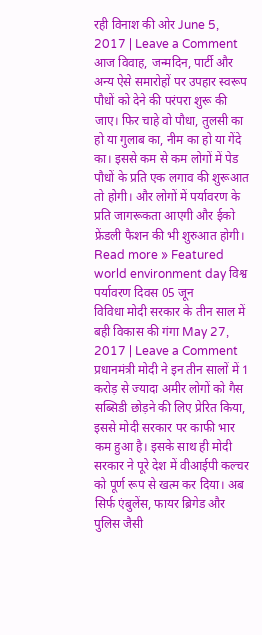रही विनाश की ओर June 5, 2017 | Leave a Comment आज विवाह, जन्मदिन, पार्टी और अन्य ऐसे समारोहों पर उपहार स्वरूप पौधों को देने की परंपरा शुरू की जाए। फिर चाहे वो पौधा, तुलसी का हो या गुलाब का, नीम का हो या गेंदे का। इससे कम से कम लोगों में पेड पौधों के प्रति एक लगाव की शुरूआत तो होगी। और लोगों में पर्यावरण के प्रति जागरूकता आएगी और ईको फ्रेंडली फैशन की भी शुरुआत होगी। Read more » Featured world environment day विश्व पर्यावरण दिवस 05 जून
विविधा मोदी सरकार के तीन साल में बही विकास की गंगा May 27, 2017 | Leave a Comment प्रधानमंत्री मोदी ने इन तीन सालों में 1 करोड़ से ज्यादा अमीर लोगों को गैस सब्सिडी छोड़ने की लिए प्रेरित किया, इससे मोदी सरकार पर काफी भार कम हुआ है। इसके साथ ही मोदी सरकार ने पूरे देश में वीआईपी कल्चर को पूर्ण रूप से खत्म कर दिया। अब सिर्फ एंबुलेंस, फायर ब्रिगेड और पुलिस जैसी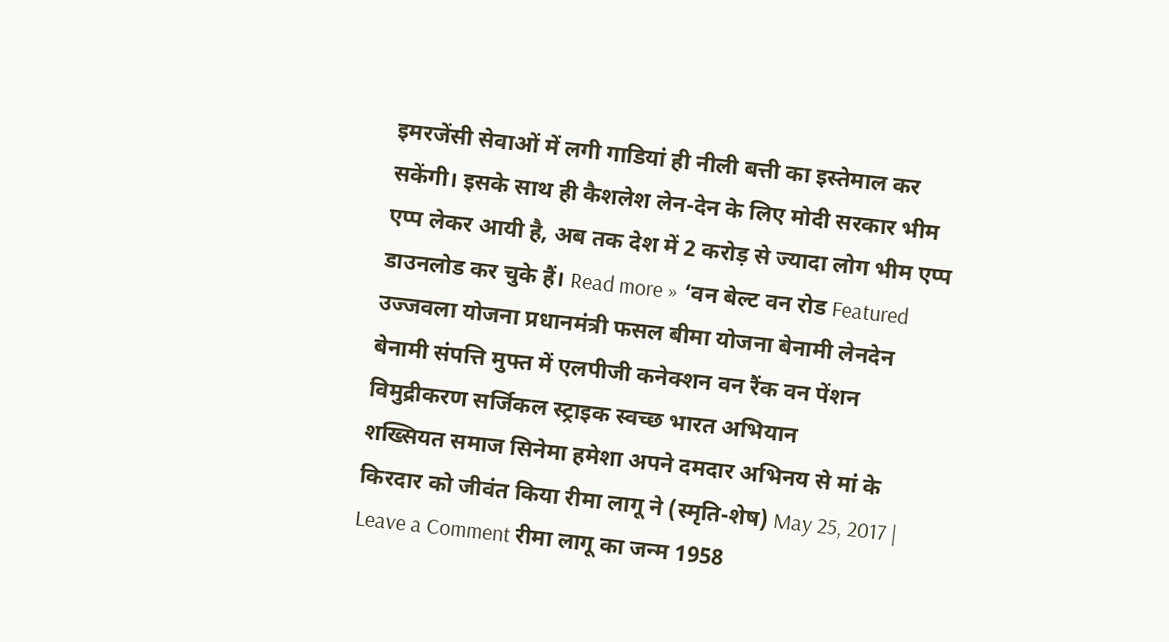इमरजेंसी सेवाओं में लगी गाडियां ही नीली बत्ती का इस्तेमाल कर सकेंगी। इसके साथ ही कैशलेश लेन-देन के लिए मोदी सरकार भीम एप्प लेकर आयी है, अब तक देश में 2 करोड़ से ज्यादा लोग भीम एप्प डाउनलोड कर चुके हैं। Read more » ‘वन बेल्ट वन रोड Featured उज्जवला योजना प्रधानमंत्री फसल बीमा योजना बेनामी लेनदेन बेनामी संपत्ति मुफ्त में एलपीजी कनेक्शन वन रैंक वन पेंशन विमुद्रीकरण सर्जिकल स्ट्राइक स्वच्छ भारत अभियान
शख्सियत समाज सिनेमा हमेशा अपने दमदार अभिनय से मां के किरदार को जीवंत किया रीमा लागू ने (स्मृति-शेष) May 25, 2017 | Leave a Comment रीमा लागू का जन्म 1958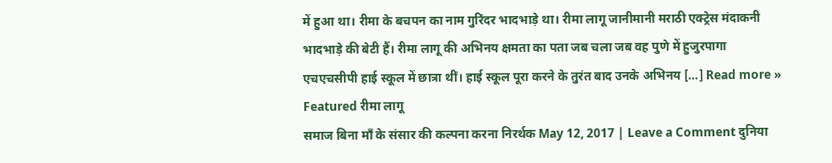में हुआ था। रीमा के बचपन का नाम गुरिंदर भादभाड़े था। रीमा लागू जानीमानी मराठी एक्ट्रेस मंदाकनी भादभाड़े की बेटी हैं। रीमा लागू की अभिनय क्षमता का पता जब चला जब वह पुणे में हुजुरपागा एचएचसीपी हाई स्कूल में छात्रा थीं। हाई स्कूल पूरा करने के तुरंत बाद उनके अभिनय […] Read more » Featured रीमा लागू
समाज बिना माँ के संसार की कल्पना करना निरर्थक May 12, 2017 | Leave a Comment दुनिया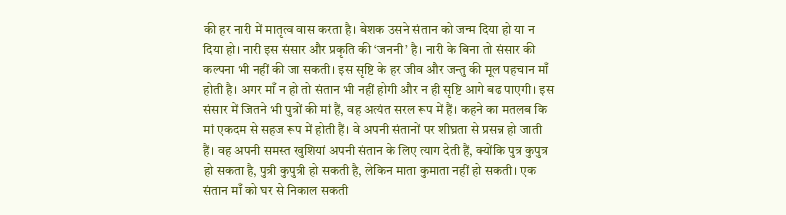की हर नारी में मातृत्व वास करता है। बेशक उसने संतान को जन्म दिया हो या न दिया हो। नारी इस संसार और प्रकृति की ‘जननी’ है। नारी के बिना तो संसार की कल्पना भी नहीं की जा सकती। इस सृष्टि के हर जीव और जन्तु की मूल पहचान माँ होती है। अगर माँ न हो तो संतान भी नहीं होगी और न ही सृष्टि आगे बढ पाएगी। इस संसार में जितने भी पुत्रों की मां हैं, वह अत्यंत सरल रूप में हैं। कहने का मतलब कि मां एकदम से सहज रूप में होती हैं। वे अपनी संतानों पर शीघ्रता से प्रसन्न हो जाती हैं। वह अपनी समस्त खुशियां अपनी संतान के लिए त्याग देती हैं, क्योंकि पुत्र कुपुत्र हो सकता है, पुत्री कुपुत्री हो सकती है, लेकिन माता कुमाता नहीं हो सकती। एक संतान माँ को घर से निकाल सकती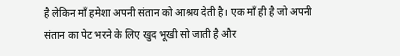है लेकिन माँ हमेशा अपनी संतान को आश्रय देती है। एक माँ ही है जो अपनी संतान का पेट भरने के लिए खुद भूखी सो जाती है और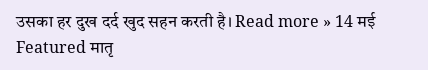उसका हर दुख दर्द खुद सहन करती है। Read more » 14 मई Featured मातृ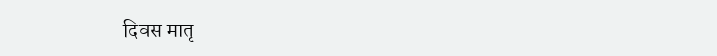दिवस मातृ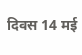दिवस 14 मई